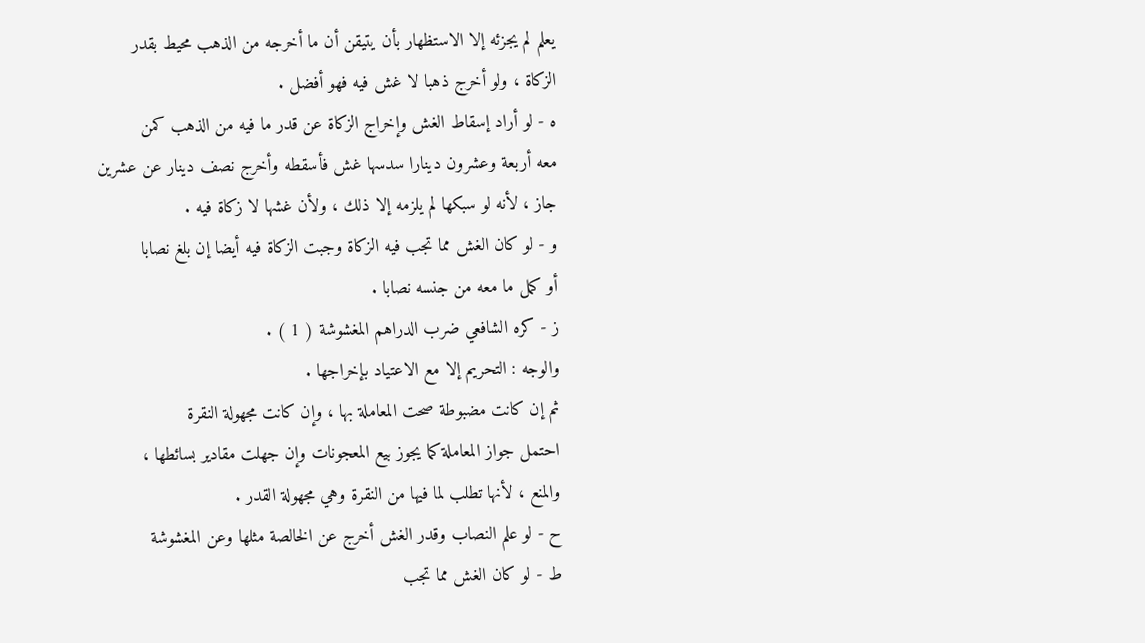يعلم لم يجزئه إلا الاستظهار بأن يتيقن أن ما أخرجه من الذهب محيط بقدر
الزكاة ، ولو أخرج ذهبا لا غش فيه فهو أفضل .
ه - لو أراد إسقاط الغش وإخراج الزكاة عن قدر ما فيه من الذهب كمن
معه أربعة وعشرون دينارا سدسها غش فأسقطه وأخرج نصف دينار عن عشرين
جاز ، لأنه لو سبكها لم يلزمه إلا ذلك ، ولأن غشها لا زكاة فيه .
و - لو كان الغش مما تجب فيه الزكاة وجبت الزكاة فيه أيضا إن بلغ نصابا
أو كمل ما معه من جنسه نصابا .
ز - كره الشافعي ضرب الدراهم المغشوشة ( 1 ) .
والوجه : التحريم إلا مع الاعتياد بإخراجها .
ثم إن كانت مضبوطة صحت المعاملة بها ، وإن كانت مجهولة النقرة
احتمل جواز المعاملة كما يجوز بيع المعجونات وإن جهلت مقادير بسائطها ،
والمنع ، لأنها تطلب لما فيها من النقرة وهي مجهولة القدر .
ح - لو علم النصاب وقدر الغش أخرج عن الخالصة مثلها وعن المغشوشة
ط - لو كان الغش مما تجب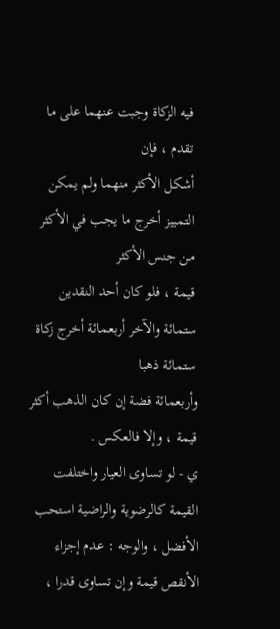فيه الزكاة وجبت عنهما على ما تقدم ، فإن
أشكل الأكثر منهما ولم يمكن التمييز أخرج ما يجب في الأكثر من جنس الأكثر
قيمة ، فلو كان أحد النقدين ستمائة والآخر أربعمائة أخرج زكاة ستمائة ذهبا
وأربعمائة فضة إن كان الذهب أكثر قيمة ، وإلا فالعكس .
ي - لو تساوى العيار واختلفت القيمة كالرضوية والراضية استحب
الأفضل ، والوجه : عدم إجزاء الأنقص قيمة وإن تساوى قدرا ،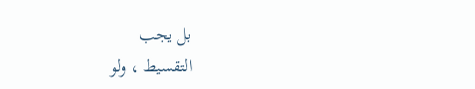بل يجب
التقسيط ، ولو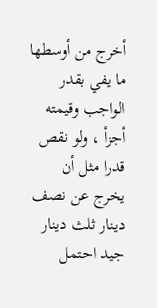أخرج من أوسطها ما يفي بقدر الواجب وقيمته أجزأ ، ولو نقص
قدرا مثل أن يخرج عن نصف دينار ثلث دينار جيد احتمل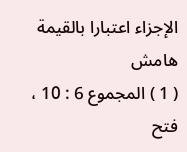الإجزاء اعتبارا بالقيمة
هامش
( 1 ) المجموع 6 : 10 ، فتح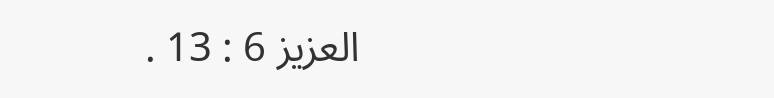العزيز 6 : 13 .